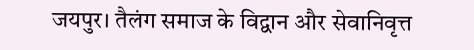जयपुर। तैलंग समाज के विद्वान और सेवानिवृत्त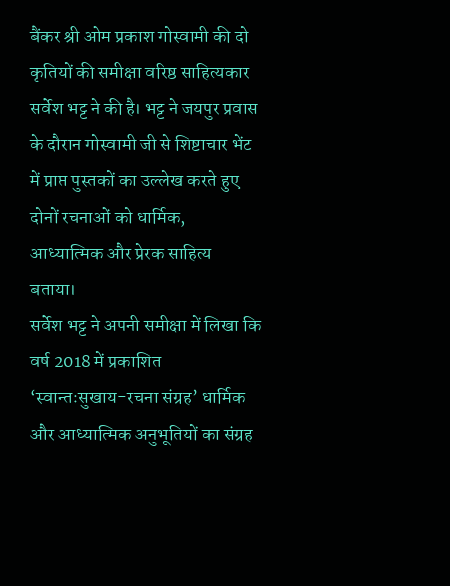बैंकर श्री ओम प्रकाश गोस्वामी की दो कृतियों की समीक्षा वरिष्ठ साहित्यकार सर्वेश भट्ट ने की है। भट्ट ने जयपुर प्रवास के दौरान गोस्वामी जी से शिष्टाचार भेंट में प्राप्त पुस्तकों का उल्लेख करते हुए दोनों रचनाओं को धार्मिक, आध्यात्मिक और प्रेरक साहित्य बताया।
सर्वेश भट्ट ने अपनी समीक्षा में लिखा कि वर्ष 2018 में प्रकाशित ‘स्वान्तःसुखाय-रचना संग्रह’ धार्मिक और आध्यात्मिक अनुभूतियों का संग्रह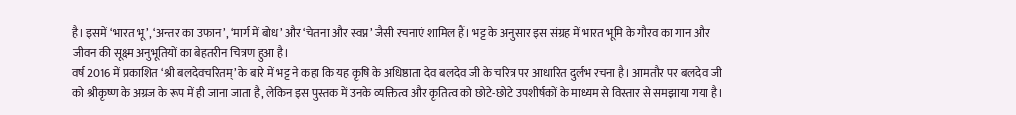है। इसमें ‘भारत भू’, ‘अन्तर का उफान’, ‘मार्ग में बोध’ और ‘चेतना और स्वप्न’ जैसी रचनाएं शामिल हैं। भट्ट के अनुसार इस संग्रह में भारत भूमि के गौरव का गान और जीवन की सूक्ष्म अनुभूतियों का बेहतरीन चित्रण हुआ है।
वर्ष 2016 में प्रकाशित ‘श्री बलदेवचरितम्’ के बारे में भट्ट ने कहा कि यह कृषि के अधिष्ठाता देव बलदेव जी के चरित्र पर आधारित दुर्लभ रचना है। आमतौर पर बलदेव जी को श्रीकृष्ण के अग्रज के रूप में ही जाना जाता है, लेकिन इस पुस्तक में उनके व्यक्तित्व और कृतित्व को छोटे-छोटे उपशीर्षकों के माध्यम से विस्तार से समझाया गया है।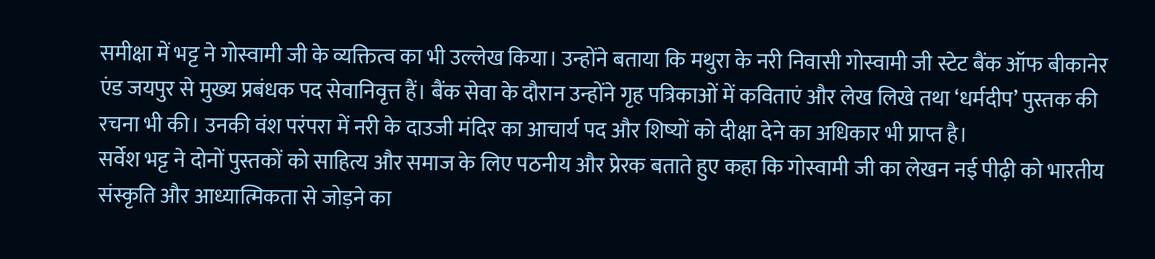समीक्षा में भट्ट ने गोस्वामी जी के व्यक्तित्व का भी उल्लेख किया। उन्होंने बताया कि मथुरा के नरी निवासी गोस्वामी जी स्टेट बैंक ऑफ बीकानेर एंड जयपुर से मुख्य प्रबंधक पद सेवानिवृत्त हैं। बैंक सेवा के दौरान उन्होंने गृह पत्रिकाओं में कविताएं और लेख लिखे तथा ‘धर्मदीप’ पुस्तक की रचना भी की। उनकी वंश परंपरा में नरी के दाउजी मंदिर का आचार्य पद और शिष्यों को दीक्षा देने का अधिकार भी प्राप्त है।
सर्वेश भट्ट ने दोनों पुस्तकों को साहित्य और समाज के लिए पठनीय और प्रेरक बताते हुए कहा कि गोस्वामी जी का लेखन नई पीढ़ी को भारतीय संस्कृति और आध्यात्मिकता से जोड़ने का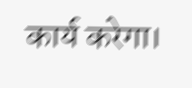कार्य करेगा।